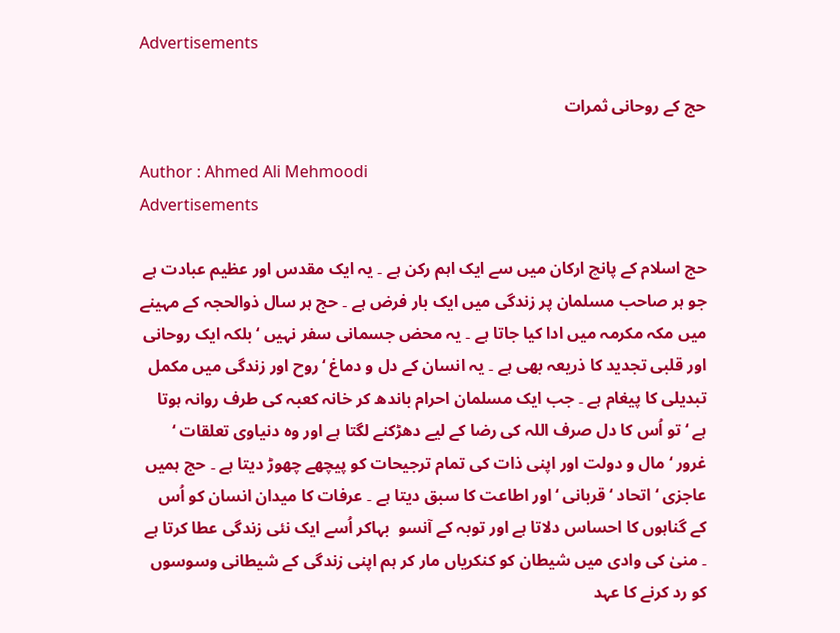Advertisements

حج کے روحانی ثمرات

Author : Ahmed Ali Mehmoodi
Advertisements

حج اسلام کے پانچ ارکان میں سے ایک اہم رکن ہے ۔ یہ ایک مقدس اور عظیم عبادت ہے جو ہر صاحب مسلمان پر زندگی میں ایک بار فرض ہے ۔ حج ہر سال ذوالحجہ کے مہینے میں مکہ مکرمہ میں ادا کیا جاتا ہے ۔ یہ محض جسمانی سفر نہیں ‘ بلکہ ایک روحانی اور قلبی تجدید کا ذریعہ بھی ہے ۔ یہ انسان کے دل و دماغ ‘ روح اور زندگی میں مکمل تبدیلی کا پیغام ہے ۔ جب ایک مسلمان احرام باندھ کر خانہ کعبہ کی طرف روانہ ہوتا ہے ‘ تو اُس کا دل صرف اللہ کی رضا کے لیے دھڑکنے لگتا ہے اور وہ دنیاوی تعلقات ‘ غرور ‘ مال و دولت اور اپنی ذات کی تمام ترجیحات کو پیچھے چھوڑ دیتا ہے ۔ حج ہمیں عاجزی ‘ اتحاد ‘ قربانی ‘ اور اطاعت کا سبق دیتا ہے ۔ عرفات کا میدان انسان کو اُس کے گناہوں کا احساس دلاتا ہے اور توبہ کے آنسو  بہاکر اُسے ایک نئی زندگی عطا کرتا ہے ۔ منیٰ کی وادی میں شیطان کو کنکریاں مار کر ہم اپنی زندگی کے شیطانی وسوسوں کو رد کرنے کا عہد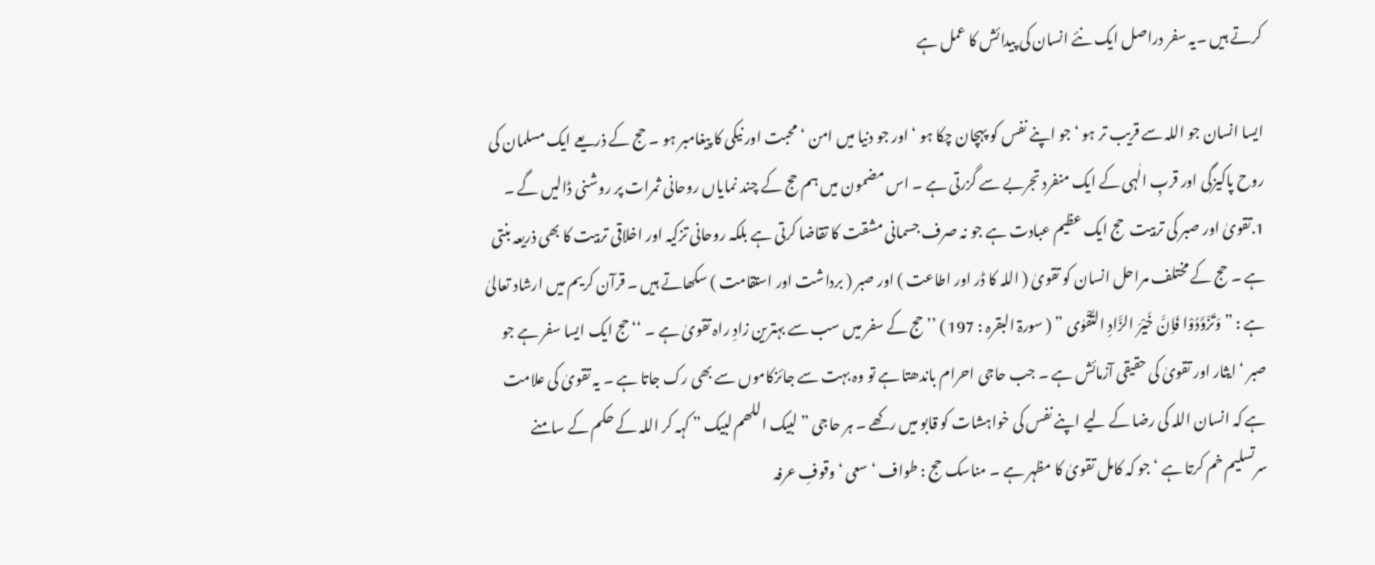کرتے ہیں ۔یہ سفر دراصل ایک نئے انسان کی پیدائش کا عمل ہے

ایسا انسان جو اللہ سے قریب تر ہو ‘ جو اپنے نفس کو پہچان چکا ہو ‘ اور جو دنیا میں امن ‘ محبت اور نیکی کا پیغامبر ہو ۔ حج کے ذریعے ایک مسلمان کی روح پاکیزگی اور قربِ الٰہی کے ایک منفرد تجربے سے گزرتی ہے ۔ اس مضمون میں ہم حج کے چند نمایاں روحانی ثمرات پر روشنی ڈالیں گے ۔ 1.تقویٰ اور صبر کی تربیت  حج ایک عظیم عبادت ہے جو نہ صرف جسمانی مشقت کا تقاضا کرتی ہے بلکہ روحانی تزکیہ اور اخلاقی تربیت کا بھی ذریعہ بنتی ہے ۔ حج کے مختلف مراحل انسان کو تقویٰ ( اللہ کا ڈر اور اطاعت ) اور صبر ( برداشت اور استقامت ) سکھاتے ہیں ۔ قرآن کریم میں ارشاد تعالیٰ ہے : ” وَتَزَوَّدُوْا فَاِنَّ خَیْرَ الزَّادِ التَّقْوٰی ” ( سورۃ البقرہ : 197 ) ’’ حج کے سفر میں سب سے بہترین زادِ راہ تقویٰ ہے ۔ ‘‘ حج ایک ایسا سفر ہے جو صبر ‘ ایثار اور تقویٰ کی حقیقی آزمائش ہے ۔ جب حاجی احرام باندھتا ہے تو وہ بہت سے جائزکاموں سے بھی رک جاتا ہے ۔ یہ تقویٰ کی علامت ہے کہ انسان اللہ کی رضا کے لیے اپنے نفس کی خواہشات کو قابو میں رکھے ۔ ہر حاجی ” لبیک اللھم لبیک ” کہہ کر اللہ کے حکم کے سامنے سرتسلیم خم کرتا ہے ‘ جو کہ کامل تقویٰ کا مظہر ہے ۔ مناسک حج : طواف ‘سعی ‘ وقوفِ عرفہ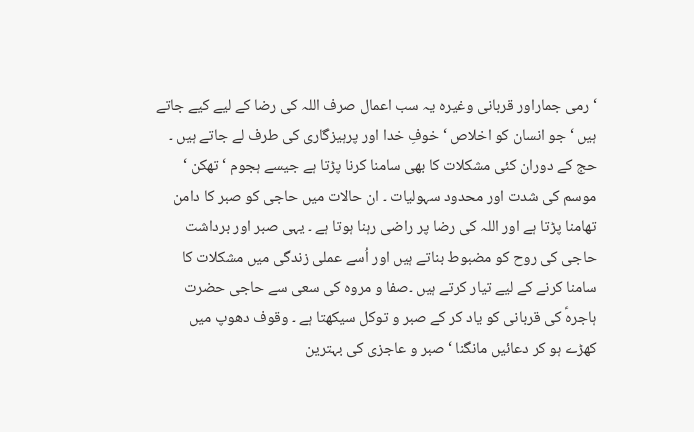‘ رمی جماراور قربانی وغیرہ یہ سب اعمال صرف اللہ کی رضا کے لیے کیے جاتے ہیں ‘ جو انسان کو اخلاص ‘ خوفِ خدا اور پرہیزگاری کی طرف لے جاتے ہیں ۔ حج کے دوران کئی مشکلات کا بھی سامنا کرنا پڑتا ہے جیسے ہجوم ‘ تھکن ‘ موسم کی شدت اور محدود سہولیات ۔ ان حالات میں حاجی کو صبر کا دامن تھامنا پڑتا ہے اور اللہ کی رضا پر راضی رہنا ہوتا ہے ۔ یہی صبر اور برداشت حاجی کی روح کو مضبوط بناتے ہیں اور اُسے عملی زندگی میں مشکلات کا سامنا کرنے کے لیے تیار کرتے ہیں ۔صفا و مروہ کی سعی سے حاجی حضرت ہاجرہؑ کی قربانی کو یاد کر کے صبر و توکل سیکھتا ہے ۔ وقوف دھوپ میں کھڑے ہو کر دعائیں مانگنا ‘ صبر و عاجزی کی بہترین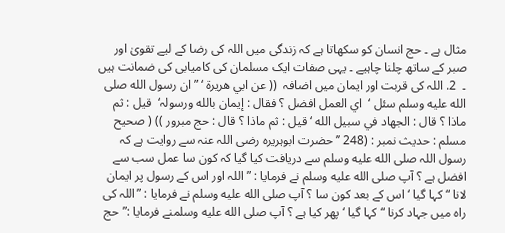مثال ہے ۔ حج انسان کو سکھاتا ہے کہ زندگی میں اللہ کی رضا کے لیے تقویٰ اور صبر کے ساتھ چلنا چاہیے ۔ یہی صفات ایک مسلمان کی کامیابی کی ضمانت ہیں ۔  2. اللہ کی قربت اور ایمان میں اضافہ  (( عن ابي هريرة ‘ ” ان رسول الله صلى الله عليه وسلم سئل ‘  اي العمل افضل ؟ فقال : إيمان بالله ورسولہ‘  قيل : ثم ماذا ؟ قال : الجهاد في سبيل الله ‘قيل : ثم ماذا ؟ قال : حج مبرور )) ( صحيح مسلم : حدیث نمبر : (248 ’’ حضرت ابوہریرہ رضی اللہ عنہ سے روایت ہے کہ رسول اللہ صلى الله عليه وسلم سے دریافت کیا گیا کہ کون سا عمل سب سے افضل ہے ؟ آپ صلى الله عليه وسلم نے فرمایا : ” اللہ اور اس کے رسول پر ایمان لانا “ کہا گیا ‘ اس کے بعد کون سا ؟ آپ صلى الله عليه وسلم نے فرمایا : ”اللہ کی راہ میں جہاد کرنا “ کہا گیا ‘ پھر کیا ہے ؟ آپ صلى الله عليه وسلمنے فرمایا :”حج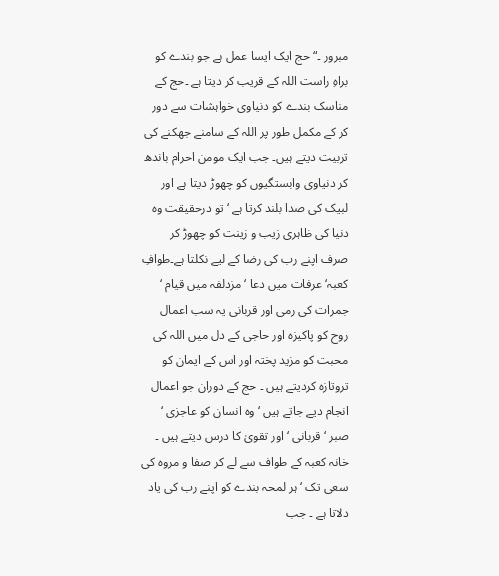مبرور ۔“ حج ایک ایسا عمل ہے جو بندے کو براہِ راست اللہ کے قریب کر دیتا ہے ۔حج کے مناسک بندے کو دنیاوی خواہشات سے دور کر کے مکمل طور پر اللہ کے سامنے جھکنے کی تربیت دیتے ہیں۔ جب ایک مومن احرام باندھ کر دنیاوی وابستگیوں کو چھوڑ دیتا ہے اور لبیک کی صدا بلند کرتا ہے ‘ تو درحقیقت وہ دنیا کی ظاہری زیب و زینت کو چھوڑ کر صرف اپنے رب کی رضا کے لیے نکلتا ہے۔طوافِ کعبہ‘ عرفات میں دعا ‘ مزدلفہ میں قیام ‘ جمرات کی رمی اور قربانی یہ سب اعمال روح کو پاکیزہ اور حاجی کے دل میں اللہ کی محبت کو مزید پختہ اور اس کے ایمان کو تروتازہ کردیتے ہیں ۔ حج کے دوران جو اعمال انجام دیے جاتے ہیں ‘ وہ انسان کو عاجزی ‘ صبر ‘ قربانی ‘ اور تقویٰ کا درس دیتے ہیں ۔ خانہ کعبہ کے طواف سے لے کر صفا و مروہ کی سعی تک ‘ ہر لمحہ بندے کو اپنے رب کی یاد دلاتا ہے ۔ جب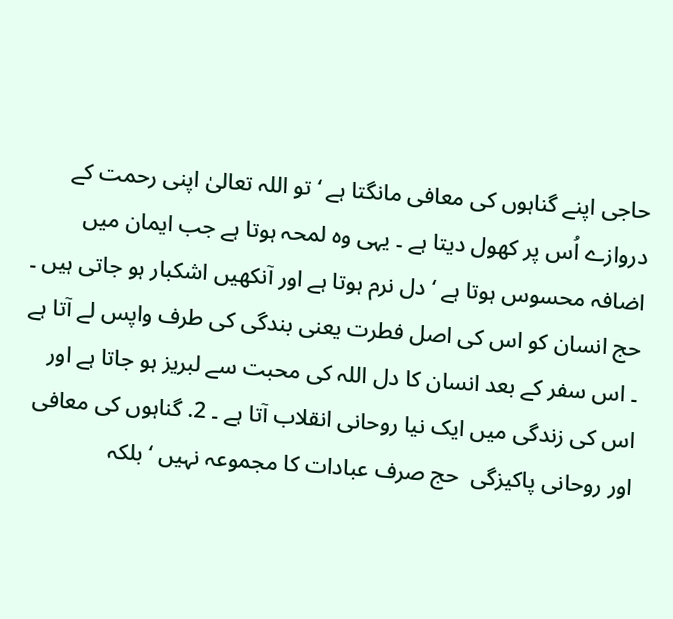حاجی اپنے گناہوں کی معافی مانگتا ہے ‘ تو اللہ تعالیٰ اپنی رحمت کے دروازے اُس پر کھول دیتا ہے ۔ یہی وہ لمحہ ہوتا ہے جب ایمان میں اضافہ محسوس ہوتا ہے ‘ دل نرم ہوتا ہے اور آنکھیں اشکبار ہو جاتی ہیں ۔ حج انسان کو اس کی اصل فطرت یعنی بندگی کی طرف واپس لے آتا ہے ۔ اس سفر کے بعد انسان کا دل اللہ کی محبت سے لبریز ہو جاتا ہے اور اس کی زندگی میں ایک نیا روحانی انقلاب آتا ہے ۔ 2. گناہوں کی معافی اور روحانی پاکیزگی  حج صرف عبادات کا مجموعہ نہیں ‘ بلکہ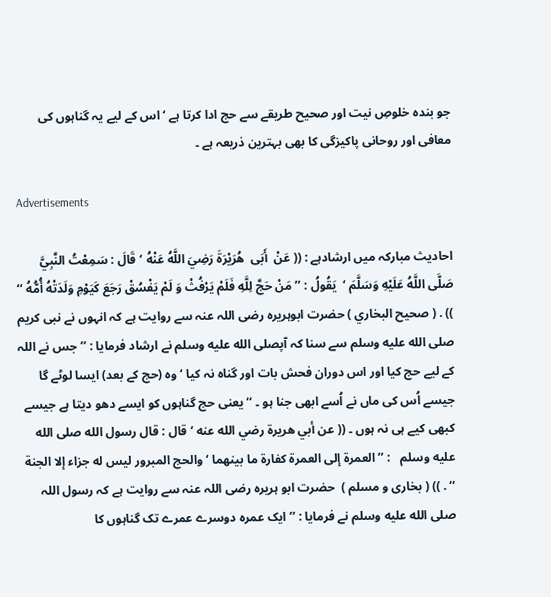جو بندہ خلوصِ نیت اور صحیح طریقے سے حج ادا کرتا ہے ‘ اس کے لیے یہ گناہوں کی معافی اور روحانی پاکیزگی کا بھی بہترین ذریعہ ہے ۔

Advertisements

احادیث مبارکہ میں ارشادہے : (( عَنْ  أَبَی  هُرَيْرَةَ رَضِيَ اللَّهُ عَنْهُ ‘قَالَ : سَمِعْتُ النَّبِيَّ صَلَّى اللَّهُ عَلَيْهِ وَسَلَّمَ ‘  يَقُولُ : ’’ مَنْ حَجَّ لِلَّهِ فَلَمْ يَرْفُثْ وَ لَمْ يَفْسُقْ رَجَعَ كَيَوْمِ وَلَدَتْهُ أُمُّهُ ‘‘ )) . ( صحيح البخاري ) حضرت ابوہریرہ رضی اللہ عنہ سے روایت ہے کہ انہوں نے نبی کریم صلى الله عليه وسلم سے سنا کہ آپصلى الله عليه وسلم نے ارشاد فرمایا : ’’ جس نے اللہ کے لیے حج کیا اور اس دوران فحش بات اور گناہ نہ کیا ‘ وہ (حج کے بعد) ایسا لوٹے گا جیسے اُس کی ماں نے اُسے ابھی جنا ہو ۔ ‘‘ یعنی حج گناہوں کو ایسے دھو دیتا ہے جیسے کبھی کیے ہی نہ ہوں ۔ (( عن أبي هريرة رضي الله عنه ‘ قال : قال رسول الله صلى الله عليه وسلم   : ’’ العمرة إلى العمرة كفارة ما بينهما ‘ والحج المبرور ليس له جزاء إلا الجنة ‘‘ . )) ( بخاری و مسلم )  حضرت ابو ہریرہ رضی اللہ عنہ سے روایت ہے کہ رسول اللہ صلى الله عليه وسلم نے فرمایا : ’’ ایک عمرہ دوسرے عمرے تک گناہوں کا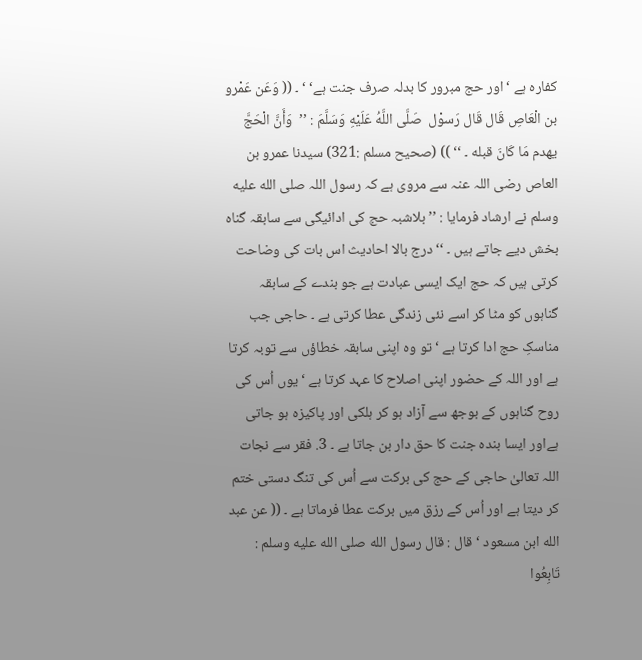کفارہ ہے ‘اور حج مبرور کا بدلہ صرف جنت ہے‘ ‘ ۔ (( وَعَن عَمْرو بن الْعَاصِ قَال قَال رَسوْل  صَلَّى اللَّهُ عَلَيْهِ وَسَلَّمَ : ’’  وَأَنَّ الْحَجَّ يهدم مَا كَانَ قبله ۔ ‘‘ )) (صحیح مسلم :321) سیدنا عمرو بن العاص رضی اللہ عنہ سے مروی ہے کہ رسول اللہ صلى الله عليه وسلم نے ارشاد فرمایا : ’’ بلاشبہ حج کی ادائیگی سے سابقہ گناہ بخش دیے جاتے ہیں ۔ ‘‘ درج بالا احادیث اس بات کی وضاحت کرتی ہیں کہ حج ایک ایسی عبادت ہے جو بندے کے سابقہ گناہوں کو مٹا کر اسے نئی زندگی عطا کرتی ہے ۔ حاجی جب مناسکِ حج ادا کرتا ہے ‘ تو وہ اپنی سابقہ خطاؤں سے توبہ کرتا ہے اور اللہ کے حضور اپنی اصلاح کا عہد کرتا ہے ‘ یوں اُس کی روح گناہوں کے بوجھ سے آزاد ہو کر ہلکی اور پاکیزہ ہو جاتی ہےاور ایسا بندہ جنت کا حق دار بن جاتا ہے ۔ 3. فقر سے نجات  اللہ تعالیٰ حاجی کے حج کی برکت سے اُس کی تنگ دستی ختم کر دیتا ہے اور اُس کے رزق میں برکت عطا فرماتا ہے ۔ (( عن عبد الله ابن مسعود ‘ قال : قال رسول الله صلى الله عليه وسلم : تَابِعُوا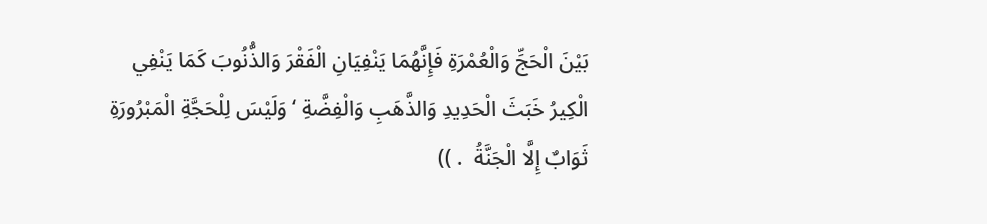بَيْنَ الْحَجِّ وَالْعُمْرَةِ فَإِنَّهُمَا يَنْفِيَانِ الْفَقْرَ وَالذُّنُوبَ کَمَا يَنْفِي الْکِيرُ خَبَثَ الْحَدِيدِ وَالذَّهَبِ وَالْفِضَّةِ ‘وَلَيْسَ لِلْحَجَّةِ الْمَبْرُورَةِ ثَوَابٌ إِلَّا الْجَنَّةُ  . ))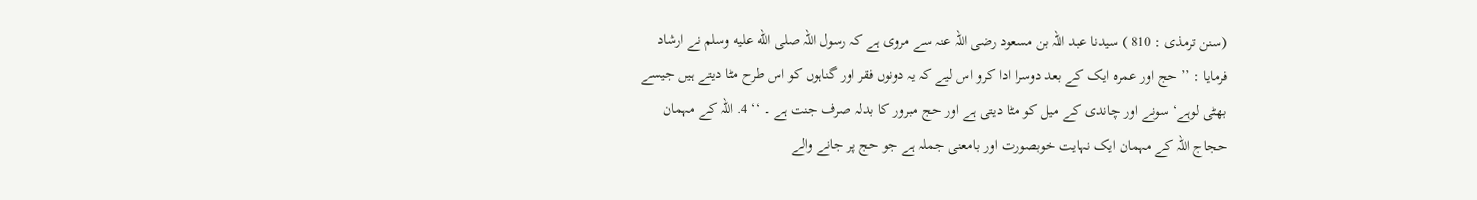(سنن ترمذی : 810 ) سیدنا عبد اللہ بن مسعود رضی اللہ عنہ سے مروی ہے کہ رسول اللہ صلى الله عليه وسلم نے ارشاد فرمایا : ’’ حج اور عمرہ ایک کے بعد دوسرا ادا کرو اس لیے کہ یہ دونوں فقر اور گناہوں کو اس طرح مٹا دیتے ہیں جیسے بھٹی لوہے‘ سونے اور چاندی کے میل کو مٹا دیتی ہے اور حج مبرور کا بدلہ صرف جنت ہے ۔ ‘‘ 4. اللہ کے مہمان  حجاج اللہ کے مہمان ایک نہایت خوبصورت اور بامعنی جملہ ہے جو حج پر جانے والے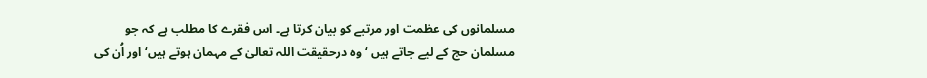مسلمانوں کی عظمت اور مرتبے کو بیان کرتا ہے۔ اس فقرے کا مطلب ہے کہ جو مسلمان حج کے لیے جاتے ہیں ‘ وہ درحقیقت اللہ تعالیٰ کے مہمان ہوتے ہیں‘ اور اُن کی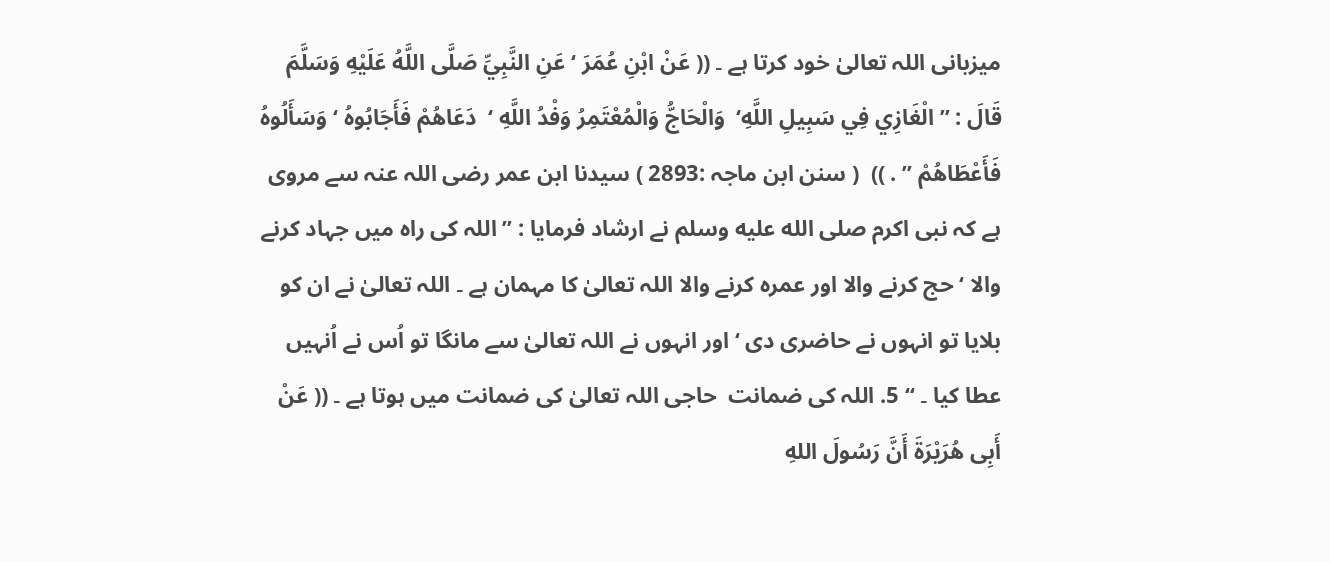میزبانی اللہ تعالیٰ خود کرتا ہے ۔ (( عَنْ ابْنِ عُمَرَ ‘ عَنِ النَّبِيِّ صَلَّى اللَّهُ عَلَيْهِ وَسَلَّمَ قَالَ : ” الْغَازِي فِي سَبِيلِ اللَّهِ‘  وَالْحَاجُّ وَالْمُعْتَمِرُ وَفْدُ اللَّهِ ‘  دَعَاهُمْ فَأَجَابُوهُ ‘ وَسَأَلُوهُ فَأَعْطَاهُمْ ” . ))  ( سنن ابن ماجہ :2893 ) سیدنا ابن عمر رضی اللہ عنہ سے مروی ہے کہ نبی اکرم صلى الله عليه وسلم نے ارشاد فرمایا : ’’ اللہ کی راہ میں جہاد کرنے والا ‘ حج کرنے والا اور عمرہ کرنے والا اللہ تعالیٰ کا مہمان ہے ۔ اللہ تعالیٰ نے ان کو بلایا تو انہوں نے حاضری دی ‘ اور انہوں نے اللہ تعالیٰ سے مانگا تو اُس نے اُنہیں عطا کیا ۔ ‘‘ 5. اللہ کی ضمانت  حاجی اللہ تعالیٰ کی ضمانت میں ہوتا ہے ۔ (( عَنْ أَبِى هُرَيْرَةَ أَنَّ رَسُولَ اللهِ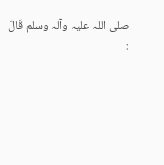صلی ‌اللہ ‌علیہ ‌وآلہ ‌وسلم ‌قَالَ :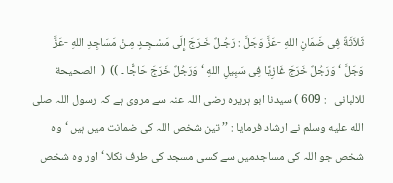ثَلاَثَةٌ فِى ضَمَانِ اللهِ -عَزَّ وَجَلَّ : رَجُـلٌ خَـرَجَ إِلَى مَسْـجِـدٍ مِـنْ مَسَاجِدِ اللهِ -عَزَّ وَجَلَّ ‘ وَرَجُلٌ خَرَجَ غَازِيًا فِى سَبِيلِ اللهِ ‘ وَرَجُلٌ خَرَجَ حَاجًّا ۔ ))  (  الصحیحة للالبانی   : 609 ) سیدنا ابو ہریرہ رضی اللہ عنہ سے مروی ہے کہ رسول اللہ صلى الله عليه وسلم نے ارشاد فرمایا : ’’ تین شخص اللہ كی ضمانت میں ہیں ‘وہ شخص جو اللہ كی مساجدمیں سے كسی مسجد كی طرف نكلا ‘ اور وہ شخص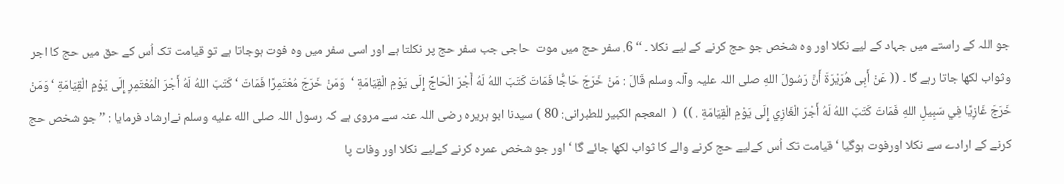جو اللہ كے راستے میں جہاد كے لیے نكلا اور وہ شخص جو حج كرنے كے لیے نكلا ۔ ‘‘ 6. سفر حج میں موت  حاجی جب سفر حج پر نکلتا ہے اور اسی سفر میں وہ فوت ہوجاتا ہے تو قیامت تک اُس کے حق میں حج کا اجر وثواب لکھا جاتا رہے گا ۔ (( عَنْ أَبِى هُرَيْرَةَ أَنَّ رَسُولَ اللهِ صلی ‌اللہ ‌علیہ ‌وآلہ ‌وسلم ‌قَالَ : مَنْ خَرَجَ حَاجًّا فَمَاتَ کَتَبَ اللهُ لَهُ أَجْرَ الْحَاجِّ إِلَى يَوْمِ الْقِيَامَةِ ‘  وَمَنْ خَرَجَ مُعْتَمِرًا فَمَاتَ ‘ کَتَبَ اللهُ لَهُ أَجْرَ الْمُعْتَمِرِ إِلَى يَوْمِ الْقِيَامَةِ ‘ وَمَنْ خَرَجَ غَازِيًا فِي سَبِيلِ اللهِ فَمَاتَ کَتَبَ اللهُ لَهُ أَجْرَ الْغَازِي إِلَى يَوْمِ الْقِيَامَةِ . ))  (  المعجم الکبیر للطبرانی: 80 ) سیدنا ابو ہریرہ رضی اللہ عنہ سے مروی ہے کہ رسول اللہ صلى الله عليه وسلم نےارشاد فرمایا : ’’ جو شخص حج کرنے کے ارادے سے نکلا اورفوت ہوگیا ‘ قیامت تک اُس کےلیے حج کرنے والے کا ثواب لکھا جائے گا ‘ اور جو شخص عمرہ کرنے کےلیے نکلا اور وفات پا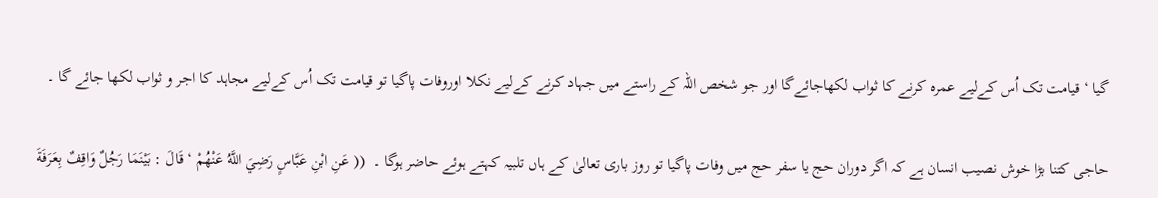گیا ‘ قیامت تک اُس کےلیے عمرہ کرنے کا ثواب لکھاجائےگا اور جو شخص اللہ کے راستے میں جہاد کرنے کےلیے نکلا اوروفات پاگیا تو قیامت تک اُس کےلیے مجاہد کا اجر و ثواب لکھا جائے گا ۔

حاجی کتنا بڑا خوش نصيب انسان ہے کہ اگر دوران حج یا سفر حج میں وفات پاگیا تو روز باری تعالیٰ کے ہاں تلبیہ کہتے ہوئے حاضر ہوگا ۔  (( عَنِ ابْنِ عَبَّاسٍ رَضِيَ اللَّهُ عَنْهُمْ ‘ قَالَ : بَيْنَمَا رَجُلٌ وَاقِفٌ بِعَرَفَةَ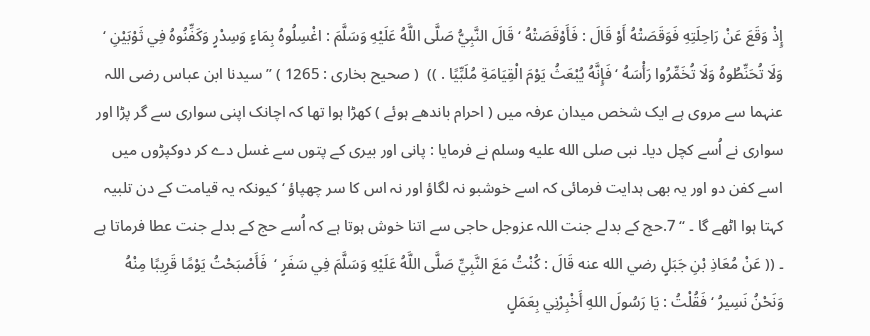إِذْ وَقَعَ عَنْ رَاحِلَتِهِ فَوَقَصَتْهُ أَوْ قَالَ : فَأَوْقَصَتْهُ ‘ قَالَ النَّبِيُّ صَلَّى اللَّهُ عَلَيْهِ وَسَلَّمَ : اغْسِلُوهُ بِمَاءٍ وَسِدْرٍ وَکَفِّنُوهُ فِي ثَوْبَيْنِ ‘  وَلَا تُحَنِّطُوهُ وَلَا تُخَمِّرُوا رَأْسَهُ ‘ فَإِنَّهُ يُبْعَثُ يَوْمَ الْقِيَامَةِ مُلَبِّيًا . ))  ( صحیح بخاری : 1265 ) ’’ سیدنا ابن عباس رضی اللہ عنہما سے مروی ہے ایک شخص میدان عرفہ میں ( احرام باندھے ہوئے ) کھڑا ہوا تھا کہ اچانک اپنی سواری سے گر پڑا اور سواری نے اُسے کچل دیا۔ نبی صلى الله عليه وسلم نے فرمایا : پانی اور بیری کے پتوں سے غسل دے کر دوکپڑوں میں اسے کفن دو اور یہ بھی ہدایت فرمائی کہ اسے خوشبو نہ لگاؤ اور نہ اس کا سر چھپاؤ ‘ کیونکہ یہ قیامت کے دن تلبیہ کہتا ہوا اٹھے گا ۔ ‘‘ 7.حج کے بدلے جنت اللہ عزوجل حاجی سے اتنا خوش ہوتا ہے کہ اُسے حج کے بدلے جنت عطا فرماتا ہے ۔ (( عَنْ مُعَاذِ بْنِ جَبَلٍ رضي الله عنه قَالَ : كُنْتُ مَعَ النَّبِيِّ صَلَّى اللَّهُ عَلَيْهِ وَسَلَّمَ فِي سَفَرٍ ‘  فَأَصْبَحْتُ يَوْمًا قَرِيبًا مِنْهُ وَنَحْنُ نَسِيرُ ‘ فَقُلْتُ : يَا رَسُولَ اللهِ أَخْبِرْنِي بِعَمَلٍ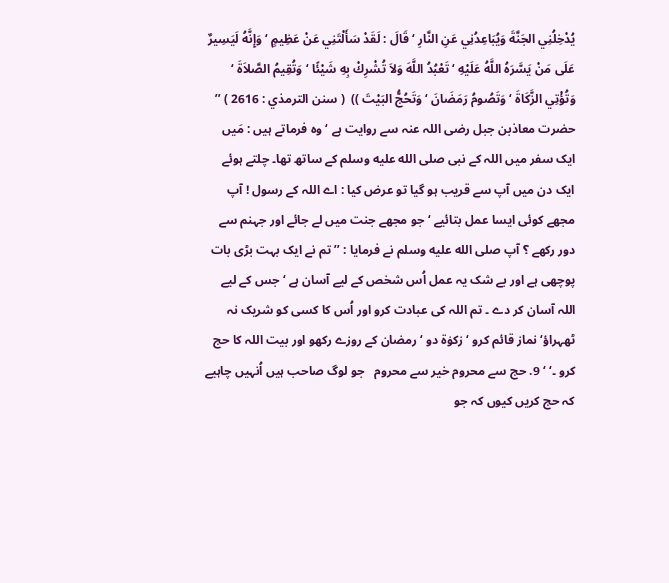يُدْخِلُنِي الجَنَّةَ وَيُبَاعِدُنِي عَنِ النَّارِ ‘ قَالَ : لَقَدْ سَأَلْتَنِي عَنْ عَظِيمٍ ‘ وَإِنَّهُ لَيَسِيرٌ عَلَى مَنْ يَسَّرَهُ اللَّهُ عَلَيْهِ ‘ تَعْبُدُ اللَّهَ وَلاَ تُشْرِكْ بِهِ شَيْئًا ‘ وَتُقِيمُ الصَّلاَةَ ‘ وَتُؤْتِي الزَّكَاةَ ‘ وَتَصُومُ رَمَضَانَ ‘ وَتَحُجُّ البَيْتَ ))  ( سنن الترمذي : 2616 ) ’’ حضرت معاذبن جبل رضی اللہ عنہ سے روایت ہے ‘ وہ فرماتے ہیں : مَیں ایک سفر میں اللہ کے نبی صلى الله عليه وسلم کے ساتھ تھا۔ چلتے ہوئے ایک دن میں آپ سے قریب ہو گیا تو عرض کیا : اے اللہ کے رسول ! آپ مجھے کوئی ایسا عمل بتائیے ‘ جو مجھے جنت میں لے جائے اور جہنم سے دور رکھے ؟ آپ صلى الله عليه وسلم نے فرمایا : ’’ تم نے ایک بہت بڑی بات پوچھی ہے اور بے شک یہ عمل اُس شخص کے لیے آسان ہے ‘ جس کے لیے اللہ آسان کر دے ۔ تم اللہ کی عبادت کرو اور اُس کا کسی کو شریک نہ ٹھہراؤ‘ نماز قائم کرو ‘ زکوٰۃ دو ‘ رمضان کے روزے رکھو اور بیت اللہ کا حج کرو ۔‘ ‘ 9. حج سے محروم خیر سے محروم   جو لوگ صاحب ہیں اُنہیں چاہیے کہ حج کریں کیوں کہ جو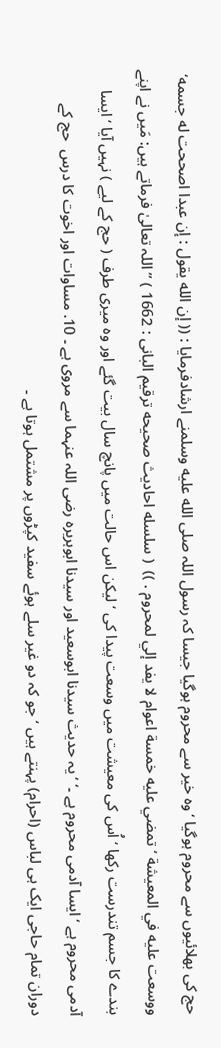حج کی بھلائیوں سے محروم ہوگیا ‘وہ خیر سے محروم ہوگیا جیسا کہ رسول اللہ صلى الله عليه وسلمنے ارشادفرمایا : (( إن الله يقول : إن عبدا اصححت له جسمه‘ ووسعت عليه في المعيشة ‘ تمضي عليه خمسة اعوام لا يفد إلي لمحروم . ))  ( سلسله احاديث صحيحه ترقیم البانی : 1662 ) ’’ اللہ تعالیٰ فرماتے ہیں: مَیں نے اپنے بندے کا جسم تندرست رکھا ‘ اُس کی معیشت میں وسعت پیدا کی ‘ لیکن اس حالت میں پانچ سال بیت گئے اور وہ میری طرف ( حج کے لیے ) نہیں آیا ‘ ایسا آدمی محروم ہے ‘ ایسا آدمی محروم ہے ۔‘ ‘ یہ حدیث سیدنا ابوسعید اور سیدنا ابوہریرہ رضی اللہ عنہما سے مروی ہے ۔ 10. مساوات اور اخوت کا درس  حج کے دوران تمام حاجی ایک ہی لباس (احرام) پہنتے ہیں ‘جو کہ دو غیر سلے ہوئے سفید کپڑوں پر مشتمل ہوتا ہے ۔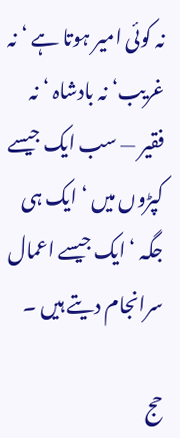نہ کوئی امیر ہوتا ہے ‘ نہ غریب‘ نہ بادشاہ ‘ نہ فقیر — سب ایک جیسے کپڑوں میں ‘ ایک ہی جگہ ‘ایک جیسے اعمال سرانجام دیتے ہیں ۔

حج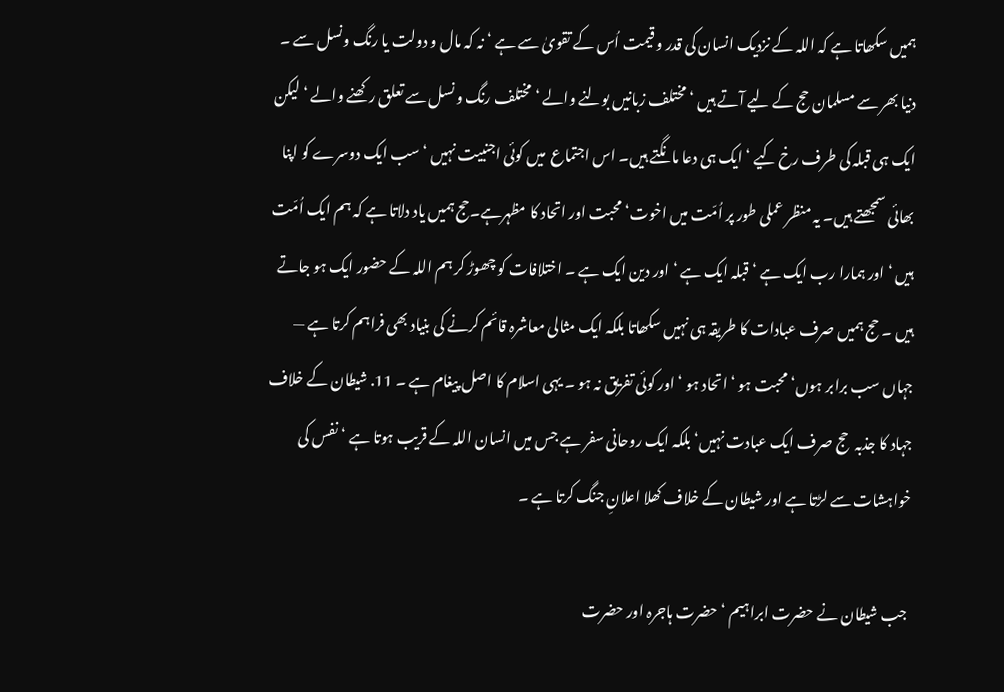ہمیں سکھاتا ہے کہ اللہ کے نزدیک انسان کی قدر و قیمت اُس کے تقویٰ سے ہے ‘ نہ کہ مال و دولت یا رنگ ونسل سے ۔ دنیا بھر سے مسلمان حج کے لیے آتے ہیں ‘ مختلف زبانیں بولنے والے ‘ مختلف رنگ و نسل سے تعلق رکھنے والے ‘ لیکن ایک ہی قبلہ کی طرف رخ کیے ‘ ایک ہی دعا مانگتے ہیں۔ اس اجتماع  میں کوئی اجنبیت نہیں ‘ سب ایک دوسرے کو اپنا بھائی سمجھتے ہیں۔ یہ منظر عملی طور پر اُمّت میں اخوت‘ محبت اور اتحاد کا مظہرہے۔حج ہمیں یاد دلاتا ہے کہ ہم ایک اُمّت ہیں ‘ اور ہمارا رب ایک ہے ‘ قبلہ ایک ہے ‘اور دین ایک ہے ۔ اختلافات کو چھوڑ کر ہم اللہ کے حضور ایک ہو جاتے ہیں ۔ حج ہمیں صرف عبادات کا طریقہ ہی نہیں سکھاتا بلکہ ایک مثالی معاشرہ قائم کرنے کی بنیاد بھی فراہم کرتا ہے — جہاں سب برابر ہوں‘ محبت ہو ‘ اتحاد ہو ‘اور کوئی تفریق نہ ہو ۔ یہی اسلام کا اصل پیغام ہے ۔ 11. شیطان کے خلاف جہاد کا جذبہ  حج صرف ایک عبادت نہیں‘ بلکہ ایک روحانی سفر ہے جس میں انسان اللہ کے قریب ہوتا ہے ‘ نفس کی خواہشات سے لڑتا ہے اور شیطان کے خلاف کھلا اعلانِ جنگ کرتا ہے ۔

 جب شیطان نے حضرت ابراہیم ‘ حضرت ہاجرہ اور حضرت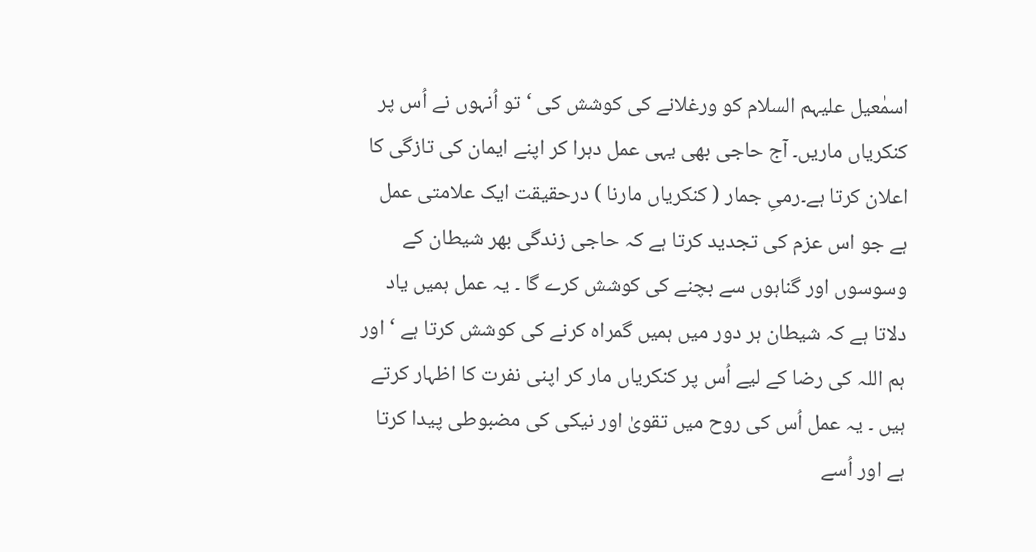اسمٰعیل علیہم السلام کو ورغلانے کی کوشش کی ‘ تو اُنہوں نے اُس پر کنکریاں ماریں۔ آج حاجی بھی یہی عمل دہرا کر اپنے ایمان کی تازگی کا اعلان کرتا ہے۔رمیِ جمار ( کنکریاں مارنا ) درحقیقت ایک علامتی عمل ہے جو اس عزم کی تجدید کرتا ہے کہ حاجی زندگی بھر شیطان کے وسوسوں اور گناہوں سے بچنے کی کوشش کرے گا ۔ یہ عمل ہمیں یاد دلاتا ہے کہ شیطان ہر دور میں ہمیں گمراہ کرنے کی کوشش کرتا ہے ‘ اور ہم اللہ کی رضا کے لیے اُس پر کنکریاں مار کر اپنی نفرت کا اظہار کرتے ہیں ۔ یہ عمل اُس کی روح میں تقویٰ اور نیکی کی مضبوطی پیدا کرتا ہے اور اُسے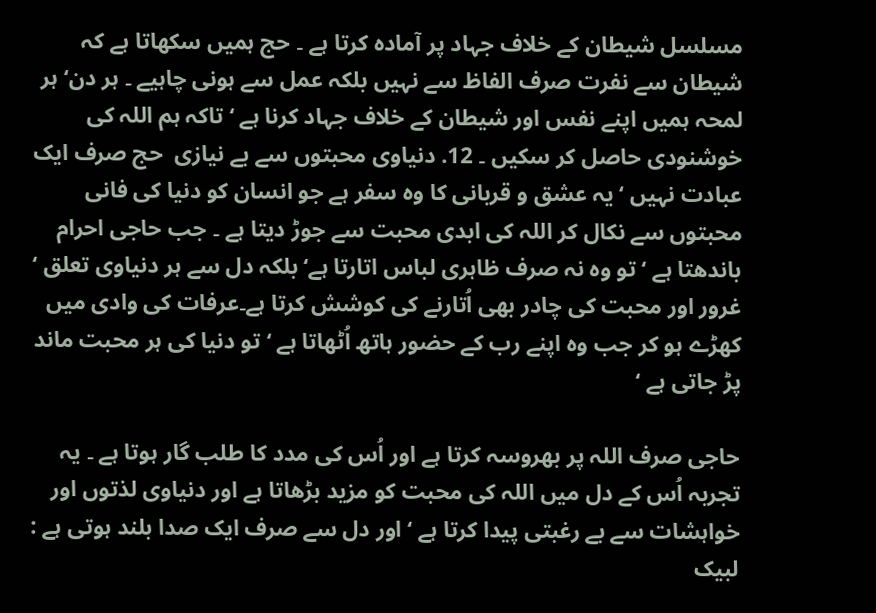مسلسل شیطان کے خلاف جہاد پر آمادہ کرتا ہے ۔ حج ہمیں سکھاتا ہے کہ شیطان سے نفرت صرف الفاظ سے نہیں بلکہ عمل سے ہونی چاہیے ۔ ہر دن‘ ہر لمحہ ہمیں اپنے نفس اور شیطان کے خلاف جہاد کرنا ہے ‘ تاکہ ہم اللہ کی خوشنودی حاصل کر سکیں ۔ 12. دنیاوی محبتوں سے بے نیازی  حج صرف ایک عبادت نہیں ‘ یہ عشق و قربانی کا وہ سفر ہے جو انسان کو دنیا کی فانی محبتوں سے نکال کر اللہ کی ابدی محبت سے جوڑ دیتا ہے ۔ جب حاجی احرام باندھتا ہے ‘ تو وہ نہ صرف ظاہری لباس اتارتا ہے‘ بلکہ دل سے ہر دنیاوی تعلق ‘ غرور اور محبت کی چادر بھی اُتارنے کی کوشش کرتا ہے۔عرفات کی وادی میں کھڑے ہو کر جب وہ اپنے رب کے حضور ہاتھ اُٹھاتا ہے ‘ تو دنیا کی ہر محبت ماند پڑ جاتی ہے ‘

حاجی صرف اللہ پر بھروسہ کرتا ہے اور اُس کی مدد کا طلب گار ہوتا ہے ۔ یہ تجربہ اُس کے دل میں اللہ کی محبت کو مزید بڑھاتا ہے اور دنیاوی لذتوں اور خواہشات سے بے رغبتی پیدا کرتا ہے ‘ اور دل سے صرف ایک صدا بلند ہوتی ہے : لبیک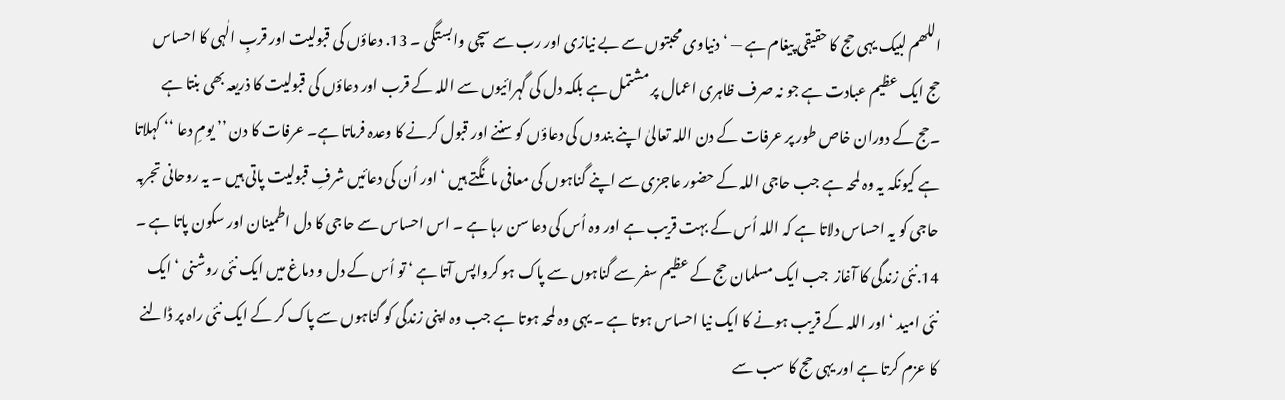اللھم لبیک یہی حج کا حقیقی پیغام ہے — ‘ دنیاوی محبتوں سے بے نیازی اور رب سے سچی وابستگی ۔ 13. دعاؤں کی قبولیت اور قربِ الٰہی کا احساس  حج ایک عظیم عبادت ہے جو نہ صرف ظاہری اعمال پر مشتمل ہے بلکہ دل کی گہرائیوں سے اللہ کے قرب اور دعاؤں کی قبولیت کا ذریعہ بھی بنتا ہے ۔حج کے دوران خاص طور پر عرفات کے دن اللہ تعالیٰ اپنے بندوں کی دعاؤں کو سننے اور قبول کرنے کا وعدہ فرماتا ہے۔ عرفات کا دن ’’ یومِ دعا ‘‘ کہلاتا ہے کیونکہ یہ وہ لمحہ ہے جب حاجی اللہ کے حضور عاجزی سے اپنے گناہوں کی معافی مانگتے ہیں ‘ اور اُن کی دعائیں شرفِ قبولیت پاتی ہیں ۔ یہ روحانی تجربہ حاجی کو یہ احساس دلاتا ہے کہ اللہ اُس کے بہت قریب ہے اور وہ اُس کی دعا سن رہا ہے ۔ اس احساس سے حاجی کا دل اطمینان اور سکون پاتا ہے ۔ 14.نئی زندگی کا آغاز  جب ایک مسلمان حج کے عظیم سفر سے گناہوں سے پاک ہو کرواپس آتا ہے ‘ تو اُس کے دل و دماغ میں ایک نئی روشنی ‘ ایک نئی امید ‘ اور اللہ کے قریب ہونے کا ایک نیا احساس ہوتا ہے ۔ یہی وہ لمحہ ہوتا ہے جب وہ اپنی زندگی کو گناہوں سے پاک کر کے ایک نئی راہ پر ڈالنے کا عزم کرتا ہے اور یہی حج کا سب سے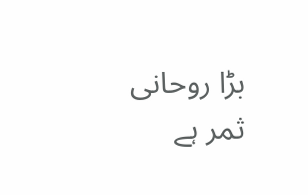بڑا روحانی ثمر ہے